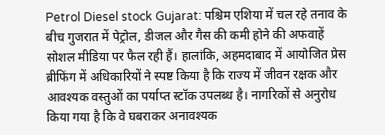Petrol Diesel stock Gujarat: पश्चिम एशिया में चल रहे तनाव के बीच गुजरात में पेट्रोल, डीजल और गैस की कमी होने की अफवाहें सोशल मीडिया पर फैल रही हैं। हालांकि, अहमदाबाद में आयोजित प्रेस ब्रीफिंग में अधिकारियों ने स्पष्ट किया है कि राज्य में जीवन रक्षक और आवश्यक वस्तुओं का पर्याप्त स्टॉक उपलब्ध है। नागरिकों से अनुरोध किया गया है कि वे घबराकर अनावश्यक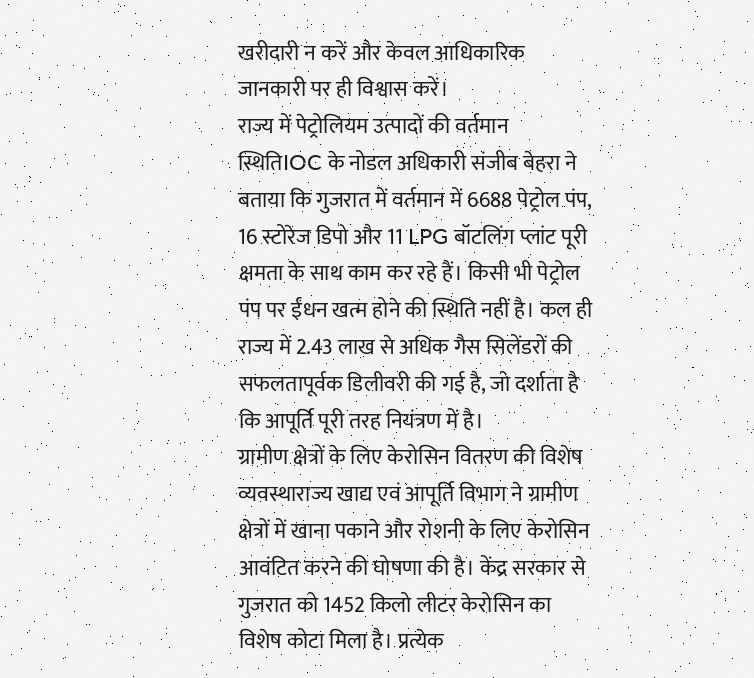खरीदारी न करें और केवल आधिकारिक जानकारी पर ही विश्वास करें।
राज्य में पेट्रोलियम उत्पादों की वर्तमान स्थितिIOC के नोडल अधिकारी संजीब बेहरा ने बताया कि गुजरात में वर्तमान में 6688 पेट्रोल पंप, 16 स्टोरेज डिपो और 11 LPG बॉटलिंग प्लांट पूरी क्षमता के साथ काम कर रहे हैं। किसी भी पेट्रोल पंप पर ईंधन खत्म होने की स्थिति नहीं है। कल ही राज्य में 2.43 लाख से अधिक गैस सिलेंडरों की सफलतापूर्वक डिलीवरी की गई है, जो दर्शाता है कि आपूर्ति पूरी तरह नियंत्रण में है।
ग्रामीण क्षेत्रों के लिए केरोसिन वितरण की विशेष व्यवस्थाराज्य खाद्य एवं आपूर्ति विभाग ने ग्रामीण क्षेत्रों में खाना पकाने और रोशनी के लिए केरोसिन आवंटित करने की घोषणा की है। केंद्र सरकार से गुजरात को 1452 किलो लीटर केरोसिन का विशेष कोटा मिला है। प्रत्येक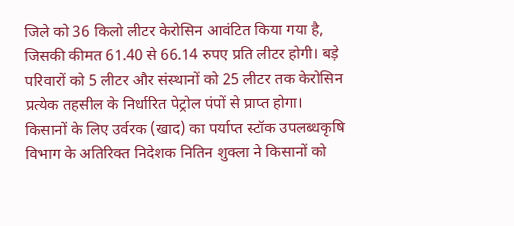जिले को 36 किलो लीटर केरोसिन आवंटित किया गया है, जिसकी कीमत 61.40 से 66.14 रुपए प्रति लीटर होगी। बड़े परिवारों को 5 लीटर और संस्थानों को 25 लीटर तक केरोसिन प्रत्येक तहसील के निर्धारित पेट्रोल पंपों से प्राप्त होगा।
किसानों के लिए उर्वरक (खाद) का पर्याप्त स्टॉक उपलब्धकृषि विभाग के अतिरिक्त निदेशक नितिन शुक्ला ने किसानों को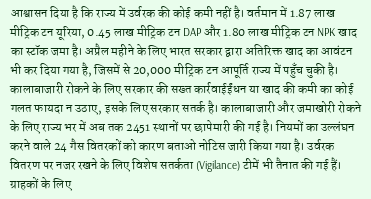आश्वासन दिया है कि राज्य में उर्वरक की कोई कमी नहीं है। वर्तमान में 1.87 लाख मीट्रिक टन यूरिया, 0.45 लाख मीट्रिक टन DAP और 1.80 लाख मीट्रिक टन NPK खाद का स्टॉक जमा है। अप्रैल महीने के लिए भारत सरकार द्वारा अतिरिक्त खाद का आवंटन भी कर दिया गया है, जिसमें से 20,000 मीट्रिक टन आपूर्ति राज्य में पहुँच चुकी है।
कालाबाजारी रोकने के लिए सरकार की सख्त कार्रवाईईंधन या खाद की कमी का कोई गलत फायदा न उठाए, इसके लिए सरकार सतर्क है। कालाबाजारी और जमाखोरी रोकने के लिए राज्य भर में अब तक 2451 स्थानों पर छापेमारी की गई है। नियमों का उल्लंघन करने वाले 24 गैस वितरकों को कारण बताओ नोटिस जारी किया गया है। उर्वरक वितरण पर नजर रखने के लिए विशेष सतर्कता (Vigilance) टीमें भी तैनात की गई हैं।
ग्राहकों के लिए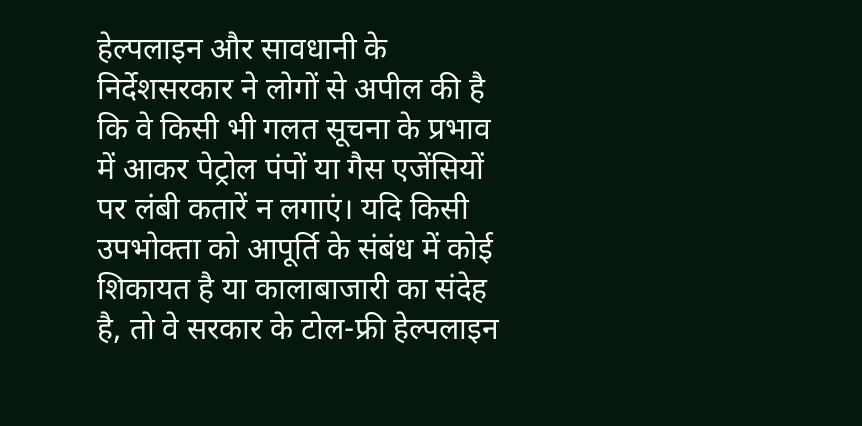हेल्पलाइन और सावधानी के निर्देशसरकार ने लोगों से अपील की है कि वे किसी भी गलत सूचना के प्रभाव में आकर पेट्रोल पंपों या गैस एजेंसियों पर लंबी कतारें न लगाएं। यदि किसी उपभोक्ता को आपूर्ति के संबंध में कोई शिकायत है या कालाबाजारी का संदेह है, तो वे सरकार के टोल-फ्री हेल्पलाइन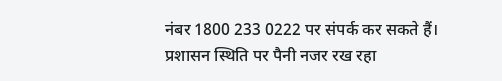नंबर 1800 233 0222 पर संपर्क कर सकते हैं। प्रशासन स्थिति पर पैनी नजर रख रहा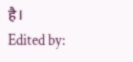है।
Edited by: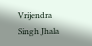Vrijendra Singh Jhala